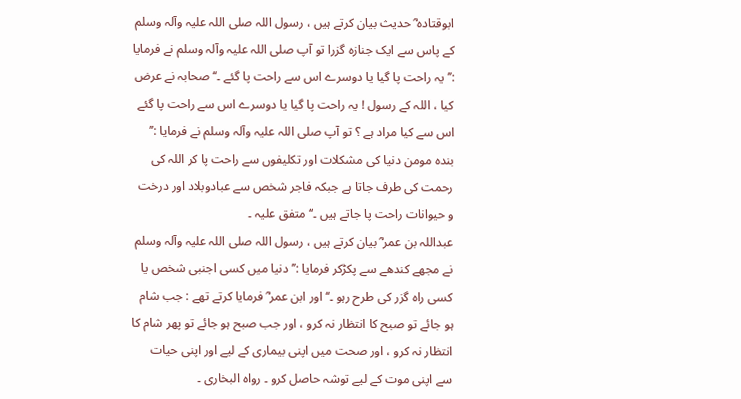ابوقتادہ ؓ حدیث بیان کرتے ہیں ، رسول اللہ صلی اللہ علیہ وآلہ وسلم کے پاس سے ایک جنازہ گزرا تو آپ صلی اللہ علیہ وآلہ وسلم نے فرمایا :’’ یہ راحت پا گیا یا دوسرے اس سے راحت پا گئے ۔‘‘ صحابہ نے عرض کیا ، اللہ کے رسول ! یہ راحت پا گیا یا دوسرے اس سے راحت پا گئے اس سے کیا مراد ہے ؟ تو آپ صلی اللہ علیہ وآلہ وسلم نے فرمایا :’’ بندہ مومن دنیا کی مشکلات اور تکلیفوں سے راحت پا کر اللہ کی رحمت کی طرف جاتا ہے جبکہ فاجر شخص سے عبادوبلاد اور درخت و حیوانات راحت پا جاتے ہیں ۔‘‘ متفق علیہ ۔
عبداللہ بن عمر ؓ بیان کرتے ہیں ، رسول اللہ صلی اللہ علیہ وآلہ وسلم نے مجھے کندھے سے پکڑکر فرمایا :’’ دنیا میں کسی اجنبی شخص یا کسی راہ گزر کی طرح رہو ۔‘‘ اور ابن عمر ؓ فرمایا کرتے تھے : جب شام ہو جائے تو صبح کا انتظار نہ کرو ، اور جب صبح ہو جائے تو پھر شام کا انتظار نہ کرو ، اور صحت میں اپنی بیماری کے لیے اور اپنی حیات سے اپنی موت کے لیے توشہ حاصل کرو ۔ رواہ البخاری ۔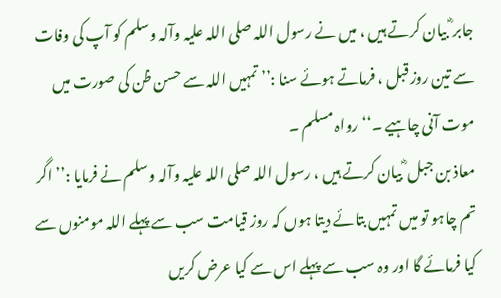جابر ؓ بیان کرتے ہیں ، میں نے رسول اللہ صلی اللہ علیہ وآلہ وسلم کو آپ کی وفات سے تین روز قبل ، فرماتے ہوئے سنا :’’ تمہیں اللہ سے حسن ظن کی صورت میں موت آنی چاہیے ۔‘‘ رواہ مسلم ۔
معاذ بن جبل ؓ بیان کرتے ہیں ، رسول اللہ صلی اللہ علیہ وآلہ وسلم نے فرمایا :’’ اگر تم چاہو تو میں تمہیں بتائے دیتا ہوں کہ روز قیامت سب سے پہلے اللہ مومنوں سے کیا فرمائے گا اور وہ سب سے پہلے اس سے کیا عرض کریں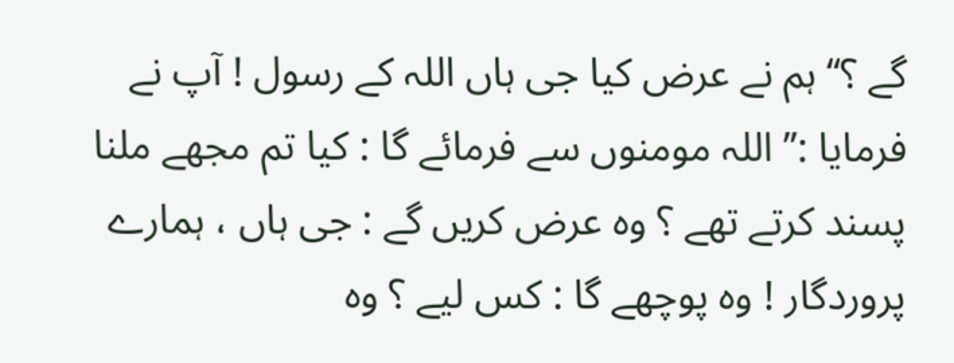گے ؟‘‘ ہم نے عرض کیا جی ہاں اللہ کے رسول ! آپ نے فرمایا :’’ اللہ مومنوں سے فرمائے گا : کیا تم مجھے ملنا پسند کرتے تھے ؟ وہ عرض کریں گے : جی ہاں ، ہمارے پروردگار ! وہ پوچھے گا : کس لیے ؟ وہ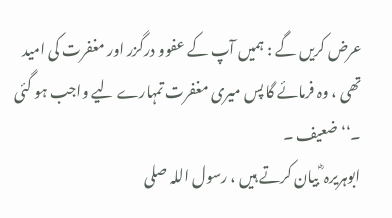عرض کریں گے : ہمیں آپ کے عفوو درگزر اور مغفرت کی امید تھی ، وہ فرمائے گا پس میری مغفرت تمہارے لیے واجب ہو گئی ۔‘‘ ضعیف ۔
ابوہریرہ ؓ بیان کرتے ہیں ، رسول اللہ صلی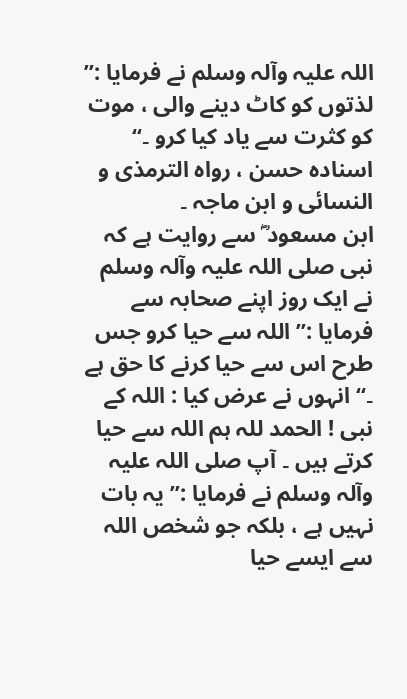اللہ علیہ وآلہ وسلم نے فرمایا :’’ لذتوں کو کاٹ دینے والی ، موت کو کثرت سے یاد کیا کرو ۔‘‘ اسنادہ حسن ، رواہ الترمذی و النسائی و ابن ماجہ ۔
ابن مسعود ؓ سے روایت ہے کہ نبی صلی اللہ علیہ وآلہ وسلم نے ایک روز اپنے صحابہ سے فرمایا :’’ اللہ سے حیا کرو جس طرح اس سے حیا کرنے کا حق ہے ۔‘‘ انہوں نے عرض کیا : اللہ کے نبی ! الحمد للہ ہم اللہ سے حیا کرتے ہیں ۔ آپ صلی اللہ علیہ وآلہ وسلم نے فرمایا :’’ یہ بات نہیں ہے ، بلکہ جو شخص اللہ سے ایسے حیا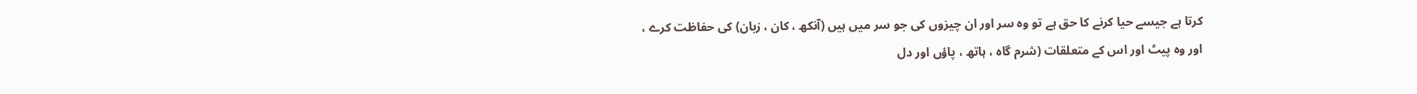کرتا ہے جیسے حیا کرنے کا حق ہے تو وہ سر اور ان چیزوں کی جو سر میں ہیں (آنکھ ، کان ، زبان) کی حفاظت کرے ، اور وہ پیٹ اور اس کے متعلقات (شرم گاہ ، ہاتھ ، پاؤں اور دل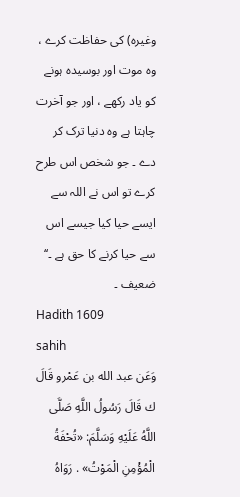وغیرہ) کی حفاظت کرے ، وہ موت اور بوسیدہ ہونے کو یاد رکھے ، اور جو آخرت چاہتا ہے وہ دنیا ترک کر دے ۔ جو شخص اس طرح کرے تو اس نے اللہ سے ایسے حیا کیا جیسے اس سے حیا کرنے کا حق ہے ۔‘‘ ضعیف ۔
Hadith 1609
sahih
وَعَن عبد الله بن عَمْرو قَالَ ك قَالَ رَسُولُ اللَّهِ صَلَّى اللَّهُ عَلَيْهِ وَسَلَّمَ: «تُحْفَةُ الْمُؤْمِنِ الْمَوْتُ» . رَوَاهُ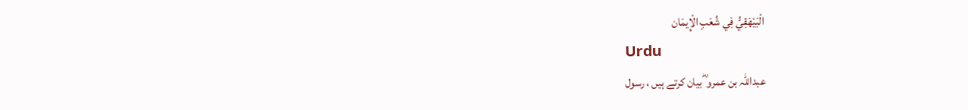الْبَيْهَقِيُّ فِي شُعَبِ الْإِيمَان
Urdu
عبداللہ بن عمرو ؓ بیان کرتے ہیں ، رسول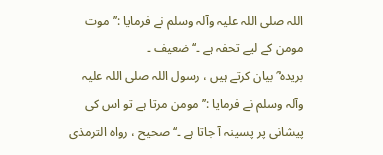اللہ صلی اللہ علیہ وآلہ وسلم نے فرمایا :’’ موت مومن کے لیے تحفہ ہے ۔‘‘ ضعیف ۔
بریدہ ؓ بیان کرتے ہیں ، رسول اللہ صلی اللہ علیہ وآلہ وسلم نے فرمایا :’’ مومن مرتا ہے تو اس کی پیشانی پر پسینہ آ جاتا ہے ۔‘‘ صحیح ، رواہ الترمذی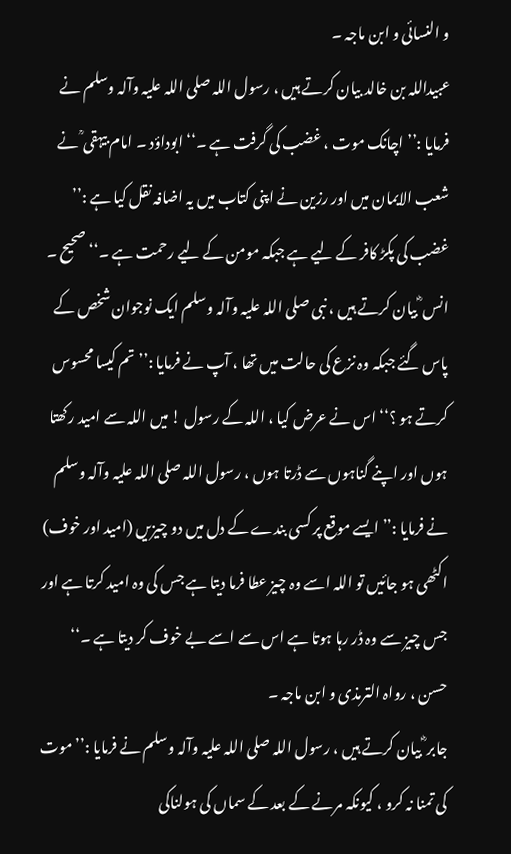و النسائی و ابن ماجہ ۔
عبیداللہ بن خالد بیان کرتے ہیں ، رسول اللہ صلی اللہ علیہ وآلہ وسلم نے فرمایا :’’ اچانک موت ، غضب کی گرفت ہے ۔‘‘ ابوداؤد ۔ امام بیہقی ؒ نے شعب الایمان میں اور رزین نے اپنی کتاب میں یہ اضافہ نقل کیا ہے :’’ غضب کی پکڑ کافر کے لیے ہے جبکہ مومن کے لیے رحمت ہے ۔‘‘ صحیح ۔
انس ؓ بیان کرتے ہیں ، نبی صلی اللہ علیہ وآلہ وسلم ایک نوجوان شخص کے پاس گئے جبکہ وہ نزع کی حالت میں تھا ، آپ نے فرمایا :’’ تم کیسا محسوس کرتے ہو ؟‘‘ اس نے عرض کیا ، اللہ کے رسول ! میں اللہ سے امید رکھتا ہوں اور اپنے گناہوں سے ڈرتا ہوں ، رسول اللہ صلی اللہ علیہ وآلہ وسلم نے فرمایا :’’ ایسے موقع پر کسی بندے کے دل میں دو چیزیں (امید اور خوف) اکٹھی ہو جائیں تو اللہ اسے وہ چیز عطا فرما دیتا ہے جس کی وہ امید کرتا ہے اور جس چیز سے وہ ڈر رہا ہوتا ہے اس سے اسے بے خوف کر دیتا ہے ۔‘‘ حسن ، رواہ الترمذی و ابن ماجہ ۔
جابر ؓ بیان کرتے ہیں ، رسول اللہ صلی اللہ علیہ وآلہ وسلم نے فرمایا :’’ موت کی تمنا نہ کرو ، کیونکہ مرنے کے بعد کے سماں کی ہولناکی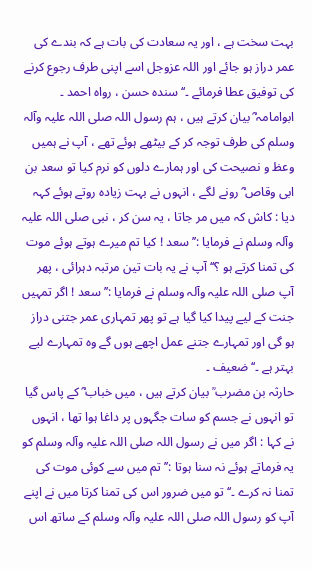بہت سخت ہے ، اور یہ سعادت کی بات ہے کہ بندے کی عمر دراز ہو جائے اور اللہ عزوجل اسے اپنی طرف رجوع کرنے کی توفیق عطا فرمائے ۔‘‘ سندہ حسن ، رواہ احمد ۔
ابوامامہ ؓ بیان کرتے ہیں ، ہم رسول اللہ صلی اللہ علیہ وآلہ وسلم کی طرف توجہ کر کے بیٹھے ہوئے تھے ، آپ نے ہمیں وعظ و نصیحت کی اور ہمارے دلوں کو نرم کیا تو سعد بن ابی وقاص ؓ رونے لگے ، انہوں نے بہت زیادہ روتے ہوئے کہہ دیا : کاش کہ میں مر جاتا ، یہ سن کر ، نبی صلی اللہ علیہ وآلہ وسلم نے فرمایا :’’ سعد ! کیا تم میرے ہوتے ہوئے موت کی تمنا کرتے ہو ؟‘‘ آپ نے یہ بات تین مرتبہ دہرائی ، پھر آپ صلی اللہ علیہ وآلہ وسلم نے فرمایا :’’ سعد ! اگر تمہیں جنت کے لیے پیدا کیا گیا ہے تو پھر تمہاری عمر جتنی دراز ہو گی اور تمہارے جتنے عمل اچھے ہوں گے وہ تمہارے لیے بہتر ہے ۔‘‘ ضعیف ۔
حارثہ بن مضرب ؒ بیان کرتے ہیں ، میں خباب ؓ کے پاس گیا تو انہوں نے جسم کو سات جگہوں پر داغا ہوا تھا ، انہوں نے کہا : اگر میں نے رسول اللہ صلی اللہ علیہ وآلہ وسلم کو یہ فرماتے ہوئے نہ سنا ہوتا :’’ تم میں سے کوئی موت کی تمنا نہ کرے ۔‘‘ تو میں ضرور اس کی تمنا کرتا میں نے اپنے آپ کو رسول اللہ صلی اللہ علیہ وآلہ وسلم کے ساتھ اس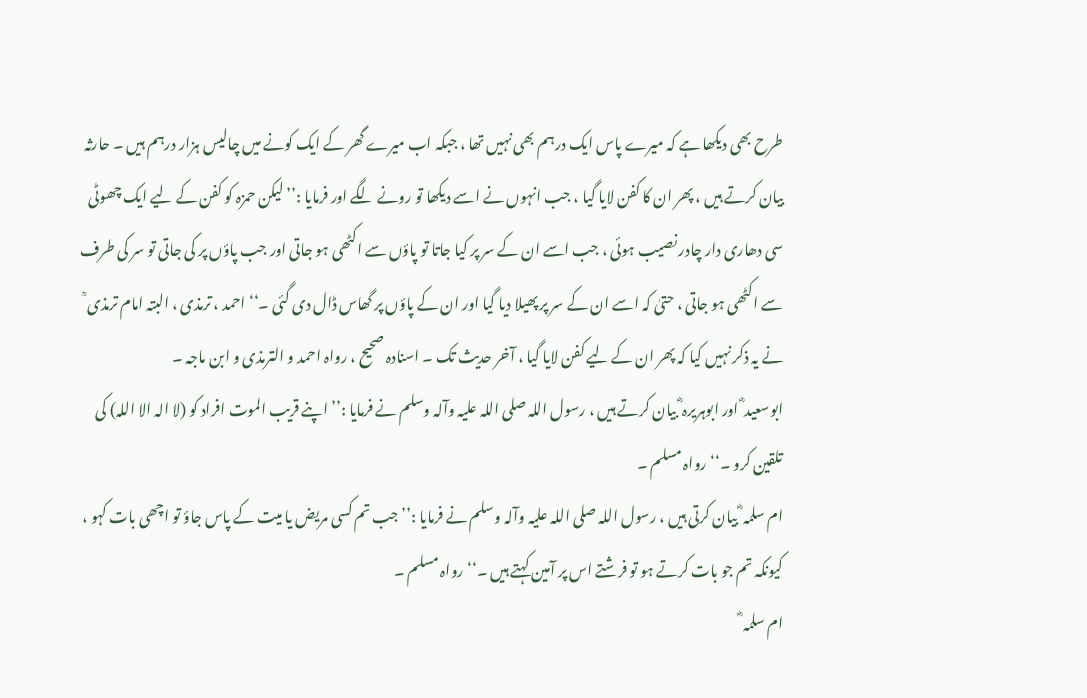طرح بھی دیکھا ہے کہ میرے پاس ایک درہم بھی نہیں تھا ، جبکہ اب میرے گھر کے ایک کونے میں چالیس ہزار درہم ہیں ۔ حارثہ بیان کرتے ہیں ، پھر ان کا کفن لایا گیا ، جب انہوں نے اسے دیکھا تو رونے لگے اور فرمایا :’’ لیکن حمزہ کو کفن کے لیے ایک چھوٹی سی دھاری دار چادر نصیب ہوئی ، جب اسے ان کے سر پر کیا جاتا تو پاؤں سے اکٹھی ہو جاتی اور جب پاؤں پر کی جاتی تو سر کی طرف سے اکٹھی ہو جاتی ، حتیٰ کہ اسے ان کے سر پر پھیلا دیا گیا اور ان کے پاؤں پر گھاس ڈال دی گئی ۔‘‘ احمد ، ترمذی ، البتہ امام ترمذی ؒ نے یہ ذکر نہیں کیا کہ پھر ان کے لیے کفن لایا گیا ، آخر حدیث تک ۔ اسنادہ صحیح ، رواہ احمد و الترمذی و ابن ماجہ ۔
ابوسعید ؓ اور ابوہریرہ ؓ بیان کرتے ہیں ، رسول اللہ صلی اللہ علیہ وآلہ وسلم نے فرمایا :’’ اپنے قریب الموت افراد کو (لا الہ الا اللہ) کی تلقین کرو ۔‘‘ رواہ مسلم ۔
ام سلمہ ؓ بیان کرتی ہیں ، رسول اللہ صلی اللہ علیہ وآلہ وسلم نے فرمایا :’’ جب تم کسی مریض یا میت کے پاس جاؤ تو اچھی بات کہو ، کیونکہ تم جو بات کرتے ہو تو فرشتے اس پر آمین کہتے ہیں ۔‘‘ رواہ مسلم ۔
ام سلمہ ؓ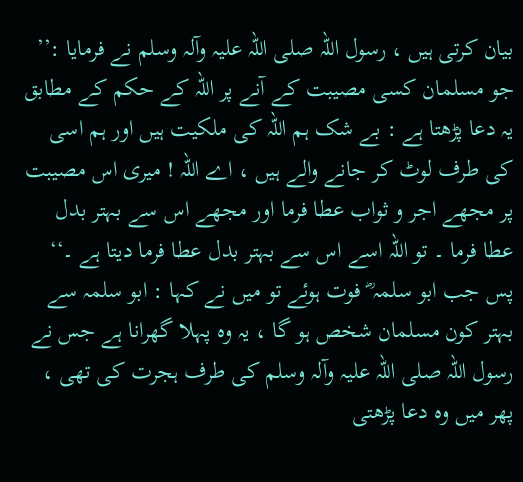بیان کرتی ہیں ، رسول اللہ صلی اللہ علیہ وآلہ وسلم نے فرمایا :’’ جو مسلمان کسی مصیبت کے آنے پر اللہ کے حکم کے مطابق یہ دعا پڑھتا ہے : بے شک ہم اللہ کی ملکیت ہیں اور ہم اسی کی طرف لوٹ کر جانے والے ہیں ، اے اللہ ! میری اس مصیبت پر مجھے اجر و ثواب عطا فرما اور مجھے اس سے بہتر بدل عطا فرما ۔ تو اللہ اسے اس سے بہتر بدل عطا فرما دیتا ہے ۔‘‘ پس جب ابو سلمہ ؓ فوت ہوئے تو میں نے کہا : ابو سلمہ سے بہتر کون مسلمان شخص ہو گا ، یہ وہ پہلا گھرانا ہے جس نے رسول اللہ صلی اللہ علیہ وآلہ وسلم کی طرف ہجرت کی تھی ، پھر میں وہ دعا پڑھتی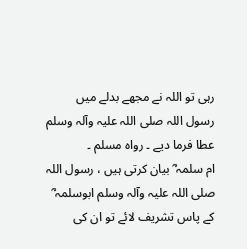رہی تو اللہ نے مجھے بدلے میں رسول اللہ صلی اللہ علیہ وآلہ وسلم عطا فرما دیے ۔ رواہ مسلم ۔
ام سلمہ ؓ بیان کرتی ہیں ، رسول اللہ صلی اللہ علیہ وآلہ وسلم ابوسلمہ ؓ کے پاس تشریف لائے تو ان کی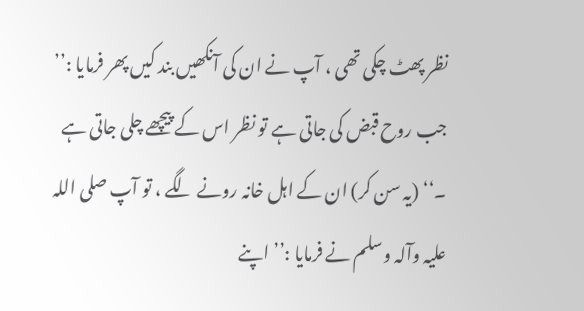نظر پھٹ چکی تھی ، آپ نے ان کی آنکھیں بند کیں پھر فرمایا :’’ جب روح قبض کی جاتی ہے تو نظر اس کے پیچھے چلی جاتی ہے ۔‘‘ (یہ سن کر) ان کے اہل خانہ رونے لگے ، تو آپ صلی اللہ علیہ وآلہ وسلم نے فرمایا :’’ اپنے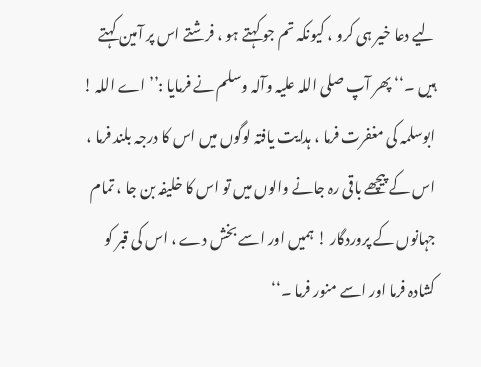لیے دعا خیر ہی کرو ، کیونکہ تم جو کہتے ہو ، فرشتے اس پر آمین کہتے ہیں ۔‘‘ پھر آپ صلی اللہ علیہ وآلہ وسلم نے فرمایا :’’ اے اللہ ! ابوسلمہ کی مغفرت فرما ، ہدایت یافتہ لوگوں میں اس کا درجہ بلند فرما ، اس کے پیچھے باقی رہ جانے والوں میں تو اس کا خلیفہ بن جا ، تمام جہانوں کے پروردگار ! ہمیں اور اسے بخش دے ، اس کی قبر کو کشادہ فرما اور اسے منور فرما ۔‘‘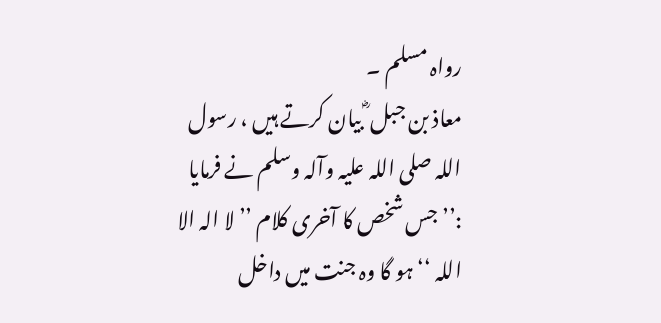رواہ مسلم ۔
معاذ بن جبل ؓ بیان کرتے ہیں ، رسول اللہ صلی اللہ علیہ وآلہ وسلم نے فرمایا :’’ جس شخص کا آخری کلام ’’ لا الہ الا اللہ ‘‘ ہو گا وہ جنت میں داخل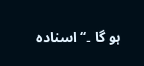ہو گا ۔‘‘ اسنادہ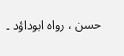حسن ، رواہ ابوداؤد ۔